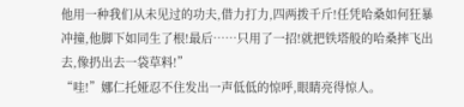他用一种我们从未见过的功夫,借力打力,四两拨千斤!任凭哈桑如何狂暴冲撞,他脚下如同生了根!最后……只用了一招!就把铁塔般的哈桑摔飞出去,像扔出去一袋草料!”
“哇!”娜仁托娅忍不住发出一声低低的惊呼,眼睛亮得惊人。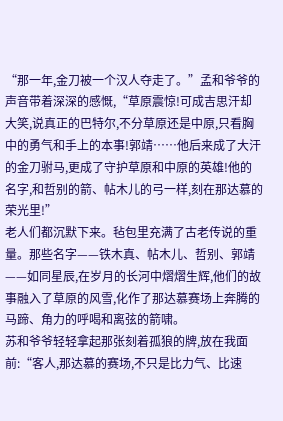“那一年,金刀被一个汉人夺走了。”孟和爷爷的声音带着深深的感慨,“草原震惊!可成吉思汗却大笑,说真正的巴特尔,不分草原还是中原,只看胸中的勇气和手上的本事!郭靖……他后来成了大汗的金刀驸马,更成了守护草原和中原的英雄!他的名字,和哲别的箭、帖木儿的弓一样,刻在那达慕的荣光里!”
老人们都沉默下来。毡包里充满了古老传说的重量。那些名字——铁木真、帖木儿、哲别、郭靖——如同星辰,在岁月的长河中熠熠生辉,他们的故事融入了草原的风雪,化作了那达慕赛场上奔腾的马蹄、角力的呼喝和离弦的箭啸。
苏和爷爷轻轻拿起那张刻着孤狼的牌,放在我面前:“客人,那达慕的赛场,不只是比力气、比速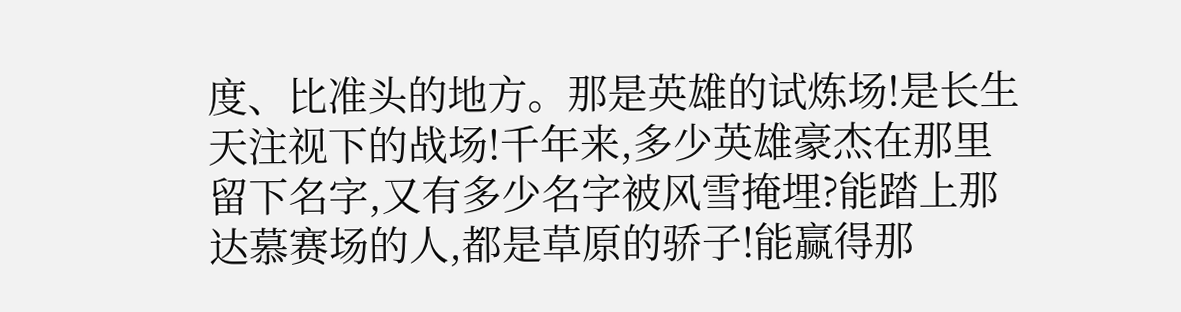度、比准头的地方。那是英雄的试炼场!是长生天注视下的战场!千年来,多少英雄豪杰在那里留下名字,又有多少名字被风雪掩埋?能踏上那达慕赛场的人,都是草原的骄子!能赢得那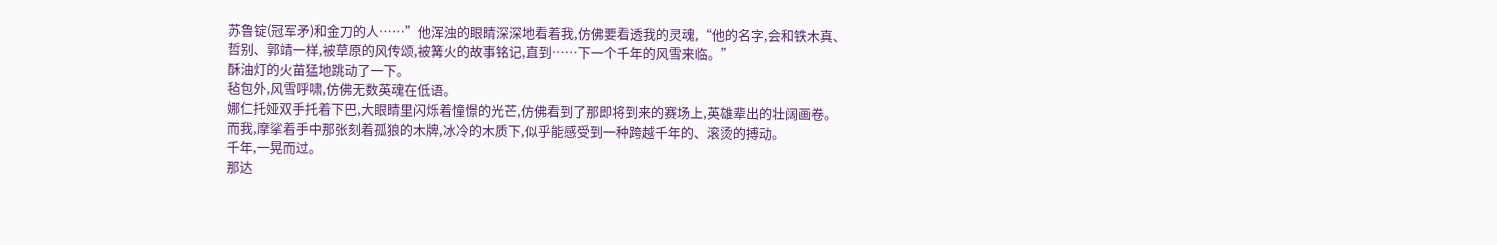苏鲁锭(冠军矛)和金刀的人……”他浑浊的眼睛深深地看着我,仿佛要看透我的灵魂,“他的名字,会和铁木真、哲别、郭靖一样,被草原的风传颂,被篝火的故事铭记,直到……下一个千年的风雪来临。”
酥油灯的火苗猛地跳动了一下。
毡包外,风雪呼啸,仿佛无数英魂在低语。
娜仁托娅双手托着下巴,大眼睛里闪烁着憧憬的光芒,仿佛看到了那即将到来的赛场上,英雄辈出的壮阔画卷。
而我,摩挲着手中那张刻着孤狼的木牌,冰冷的木质下,似乎能感受到一种跨越千年的、滚烫的搏动。
千年,一晃而过。
那达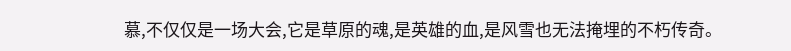慕,不仅仅是一场大会,它是草原的魂,是英雄的血,是风雪也无法掩埋的不朽传奇。